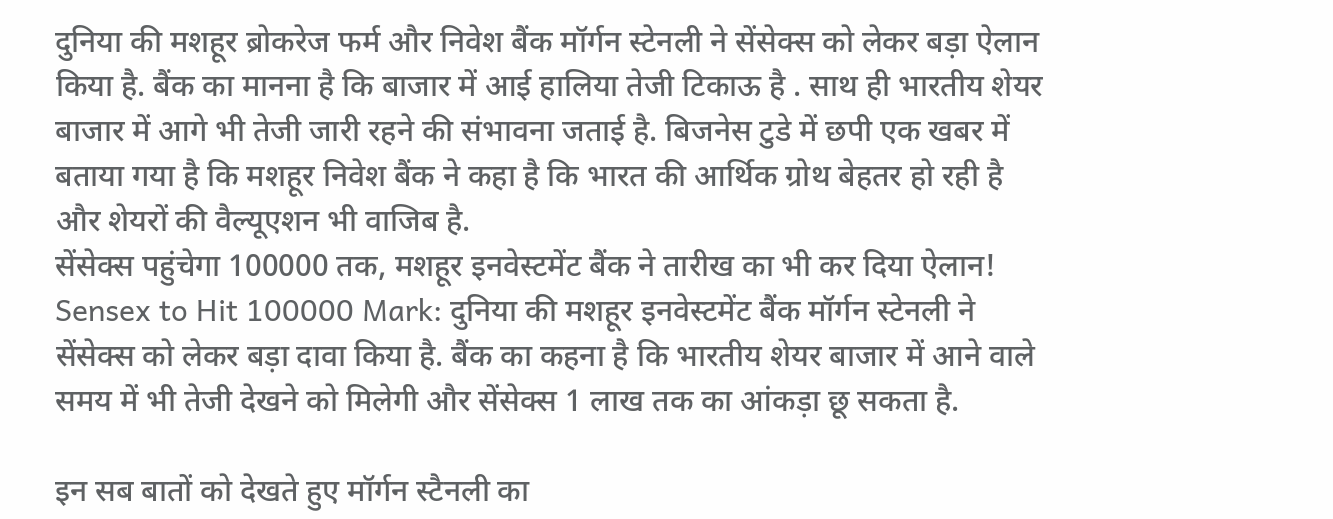दुनिया की मशहूर ब्रोकरेज फर्म और निवेश बैंक मॉर्गन स्टेनली ने सेंसेक्स को लेकर बड़ा ऐलान किया है. बैंक का मानना है कि बाजार में आई हालिया तेजी टिकाऊ है . साथ ही भारतीय शेयर बाजार में आगे भी तेजी जारी रहने की संभावना जताई है. बिजनेस टुडे में छपी एक खबर में बताया गया है कि मशहूर निवेश बैंक ने कहा है कि भारत की आर्थिक ग्रोथ बेहतर हो रही है और शेयरों की वैल्यूएशन भी वाजिब है.
सेंसेक्स पहुंचेगा 100000 तक, मशहूर इनवेस्टमेंट बैंक ने तारीख का भी कर दिया ऐलान!
Sensex to Hit 100000 Mark: दुनिया की मशहूर इनवेस्टमेंट बैंक मॉर्गन स्टेनली ने सेंसेक्स को लेकर बड़ा दावा किया है. बैंक का कहना है कि भारतीय शेयर बाजार में आने वाले समय में भी तेजी देखने को मिलेगी और सेंसेक्स 1 लाख तक का आंकड़ा छू सकता है.

इन सब बातों को देखते हुए मॉर्गन स्टैनली का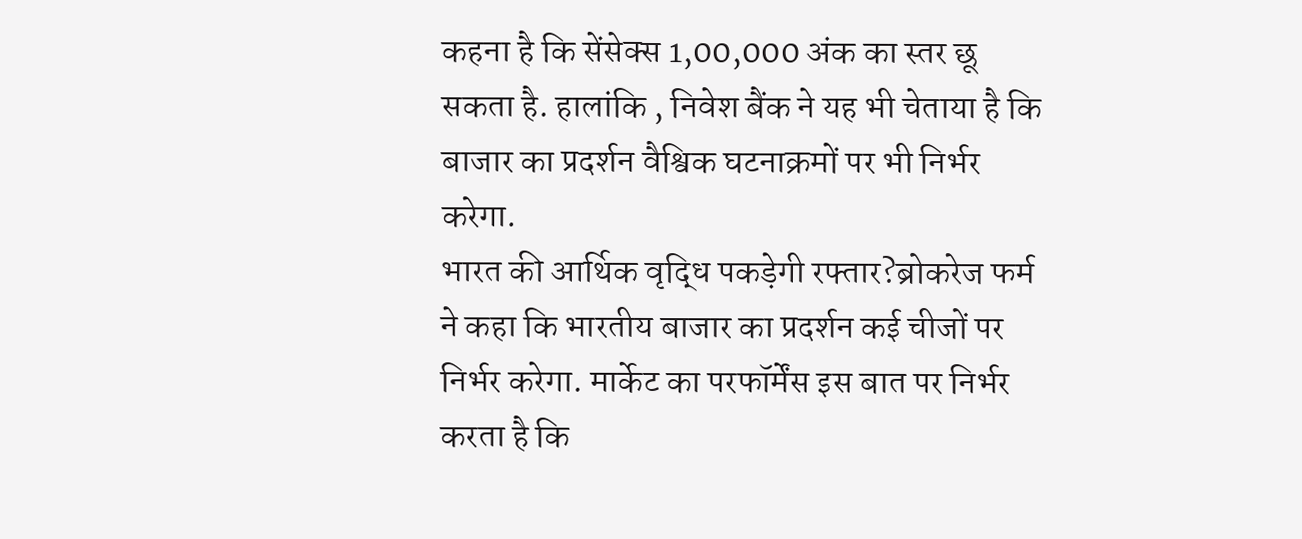कहना है कि सेंसेक्स 1,00,000 अंक का स्तर छू सकता है. हालांकि , निवेश बैंक ने यह भी चेताया है कि बाजार का प्रदर्शन वैश्विक घटनाक्रमों पर भी निर्भर करेगा.
भारत की आर्थिक वृद्धि पकड़ेगी रफ्तार?ब्रोकरेज फर्म ने कहा कि भारतीय बाजार का प्रदर्शन कई चीजों पर निर्भर करेगा. मार्केट का परफॉर्मेंस इस बात पर निर्भर करता है कि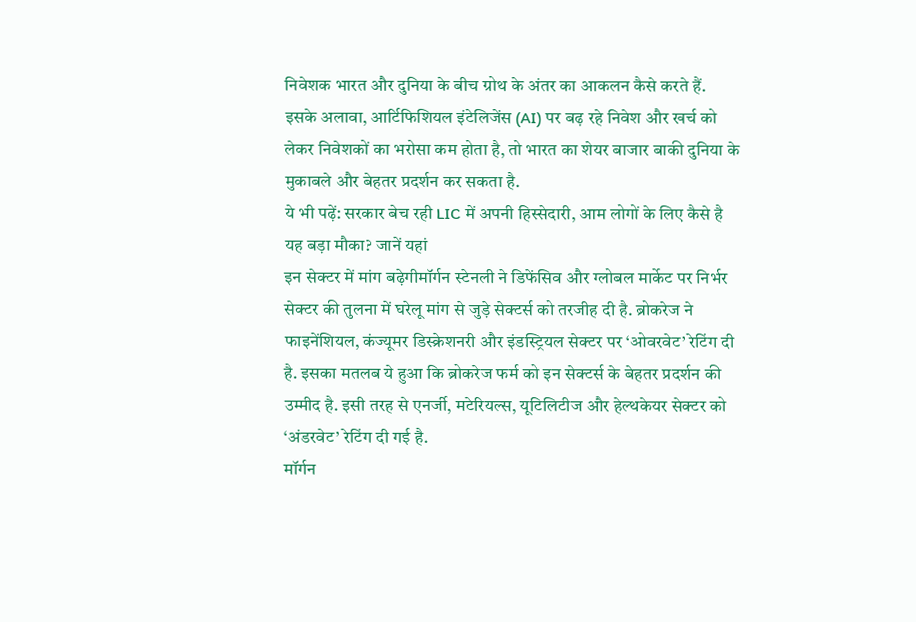निवेशक भारत और दुनिया के बीच ग्रोथ के अंतर का आकलन कैसे करते हैं. इसके अलावा, आर्टिफिशियल इंटेलिजेंस (AI) पर बढ़ रहे निवेश और खर्च को लेकर निवेशकों का भरोसा कम होता है, तो भारत का शेयर बाजार बाकी दुनिया के मुकाबले और बेहतर प्रदर्शन कर सकता है.
ये भी पढ़ें: सरकार बेच रही LIC में अपनी हिस्सेदारी, आम लोगों के लिए कैसे है यह बड़ा मौका? जानें यहां
इन सेक्टर में मांग बढ़ेगीमॉर्गन स्टेनली ने डिफेंसिव और ग्लोबल मार्केट पर निर्भर सेक्टर की तुलना में घरेलू मांग से जुड़े सेक्टर्स को तरजीह दी है. ब्रोकरेज ने फाइनेंशियल, कंज्यूमर डिस्क्रेशनरी और इंडस्ट्रियल सेक्टर पर ‘ओवरवेट’ रेटिंग दी है. इसका मतलब ये हुआ कि ब्रोकरेज फर्म को इन सेक्टर्स के बेहतर प्रदर्शन की उम्मीद है. इसी तरह से एनर्जी, मटेरियल्स, यूटिलिटीज और हेल्थकेयर सेक्टर को ‘अंडरवेट’ रेटिंग दी गई है.
मॉर्गन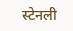स्टेनली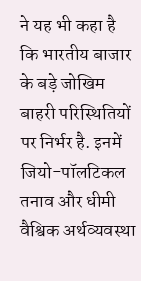ने यह भी कहा है कि भारतीय बाजार के बड़े जोखिम बाहरी परिस्थितियों पर निर्भर है. इनमें जियो-पॉलटिकल तनाव और धीमी वैश्विक अर्थव्यवस्था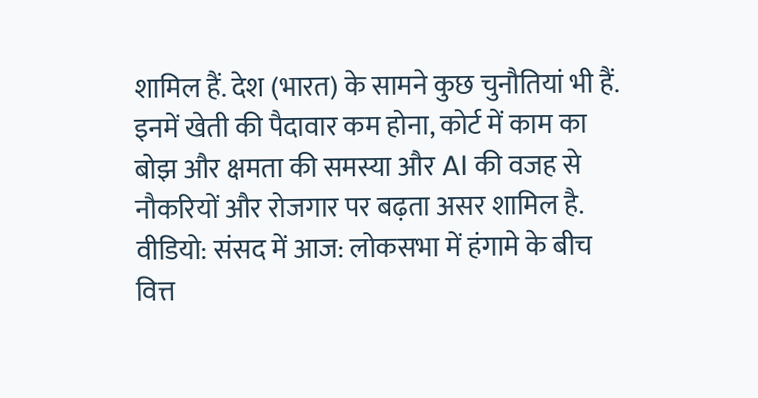शामिल हैं. देश (भारत) के सामने कुछ चुनौतियां भी हैं. इनमें खेती की पैदावार कम होना, कोर्ट में काम का बोझ और क्षमता की समस्या और AI की वजह से नौकरियों और रोजगार पर बढ़ता असर शामिल है.
वीडियो: संसद में आज: लोकसभा में हंगामे के बीच वित्त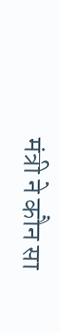मंत्री ने कौन सा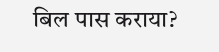बिल पास कराया?